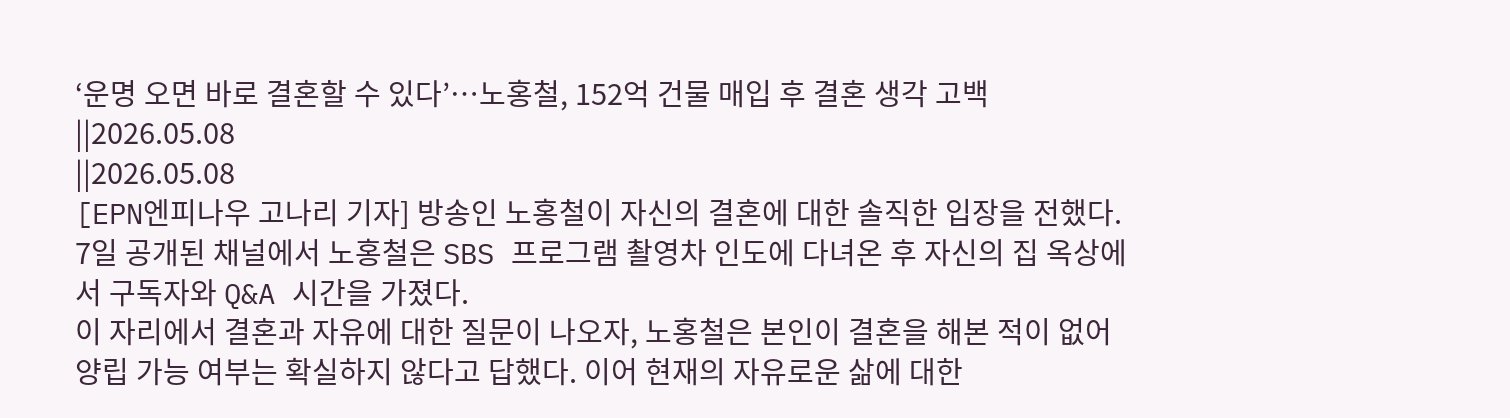‘운명 오면 바로 결혼할 수 있다’…노홍철, 152억 건물 매입 후 결혼 생각 고백
||2026.05.08
||2026.05.08
[EPN엔피나우 고나리 기자] 방송인 노홍철이 자신의 결혼에 대한 솔직한 입장을 전했다.
7일 공개된 채널에서 노홍철은 SBS 프로그램 촬영차 인도에 다녀온 후 자신의 집 옥상에서 구독자와 Q&A 시간을 가졌다.
이 자리에서 결혼과 자유에 대한 질문이 나오자, 노홍철은 본인이 결혼을 해본 적이 없어 양립 가능 여부는 확실하지 않다고 답했다. 이어 현재의 자유로운 삶에 대한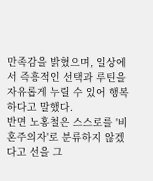만족감을 밝혔으며, 일상에서 즉흥적인 선택과 루틴을 자유롭게 누릴 수 있어 행복하다고 말했다.
반면 노홍철은 스스로를 '비혼주의자'로 분류하지 않겠다고 선을 그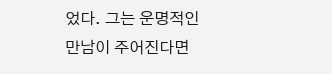었다. 그는 운명적인 만남이 주어진다면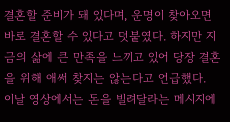결혼할 준비가 돼 있다며, 운명이 찾아오면 바로 결혼할 수 있다고 덧붙였다. 하지만 지금의 삶에 큰 만족을 느끼고 있어 당장 결혼을 위해 애써 찾지는 않는다고 언급했다.
이날 영상에서는 돈을 빌려달라는 메시지에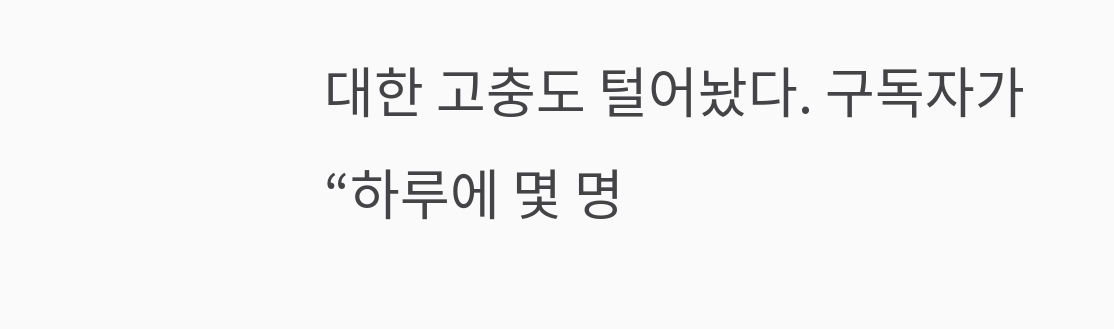대한 고충도 털어놨다. 구독자가 “하루에 몇 명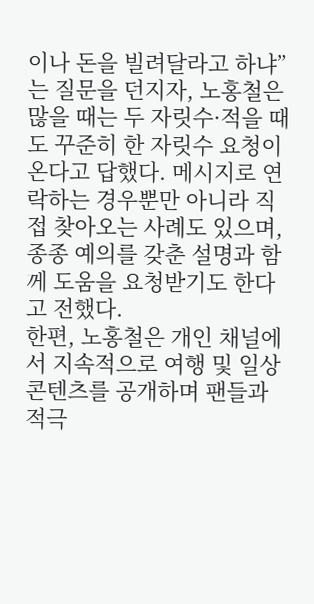이나 돈을 빌려달라고 하냐”는 질문을 던지자, 노홍철은 많을 때는 두 자릿수·적을 때도 꾸준히 한 자릿수 요청이 온다고 답했다. 메시지로 연락하는 경우뿐만 아니라 직접 찾아오는 사례도 있으며, 종종 예의를 갖춘 설명과 함께 도움을 요청받기도 한다고 전했다.
한편, 노홍철은 개인 채널에서 지속적으로 여행 및 일상 콘텐츠를 공개하며 팬들과 적극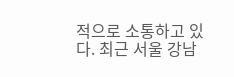적으로 소통하고 있다. 최근 서울 강남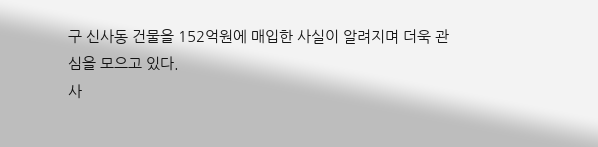구 신사동 건물을 152억원에 매입한 사실이 알려지며 더욱 관심을 모으고 있다.
사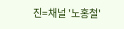진=채널 '노홍철'